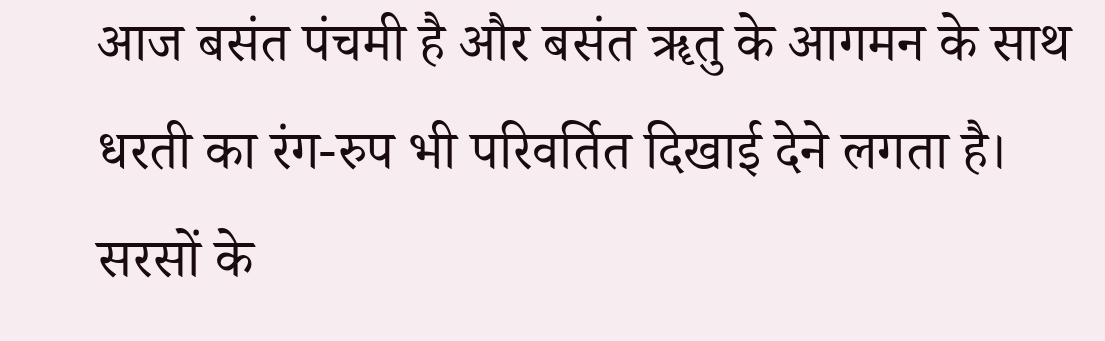आज बसंत पंचमी है और बसंत ॠतु के आगमन के साथ धरती का रंग-रुप भी परिवर्तित दिखाई देने लगता है। सरसों के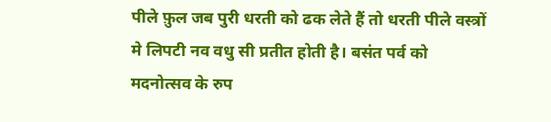पीले फ़ुल जब पुरी धरती को ढक लेते हैं तो धरती पीले वस्त्रों मे लिपटी नव वधु सी प्रतीत होती है। बसंत पर्व को मदनोत्सव के रुप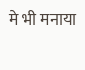मे भी मनाया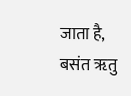जाता है, बसंत ॠतु